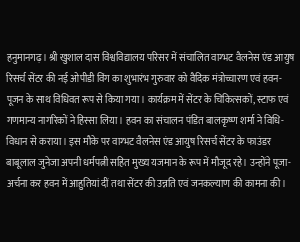हनुमानगढ़। श्री खुशाल दास विश्वविद्यालय परिसर में संचालित वाग्भट वैलनेस एंड आयुष रिसर्च सेंटर की नई ओपीडी विंग का शुभारंभ गुरुवार को वैदिक मंत्रोच्चारण एवं हवन-पूजन के साथ विधिवत रूप से किया गया। कार्यक्रम में सेंटर के चिकित्सकों, स्टाफ एवं गणमान्य नागरिकों ने हिस्सा लिया। हवन का संचालन पंडित बालकृष्ण शर्मा ने विधि-विधान से कराया। इस मौके पर वाग्भट वैलनेस एंड आयुष रिसर्च सेंटर के फाउंडर बाबूलाल जुनेजा अपनी धर्मपत्नी सहित मुख्य यजमान के रूप में मौजूद रहे। उन्होंने पूजा-अर्चना कर हवन में आहुतियां दीं तथा सेंटर की उन्नति एवं जनकल्याण की कामना की।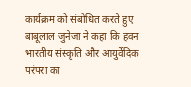कार्यक्रम को संबोधित करते हुए बाबूलाल जुनेजा ने कहा कि हवन भारतीय संस्कृति और आयुर्वेदिक परंपरा का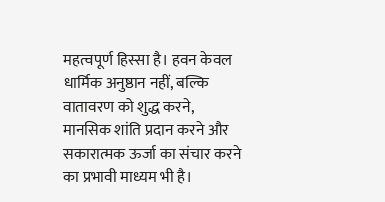महत्वपूर्ण हिस्सा है। हवन केवल धार्मिक अनुष्ठान नहीं, बल्कि वातावरण को शुद्ध करने, मानसिक शांति प्रदान करने और सकारात्मक ऊर्जा का संचार करने का प्रभावी माध्यम भी है।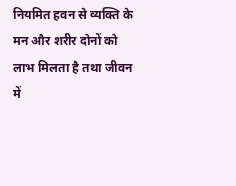नियमित हवन से व्यक्ति के मन और शरीर दोनों को लाभ मिलता है तथा जीवन में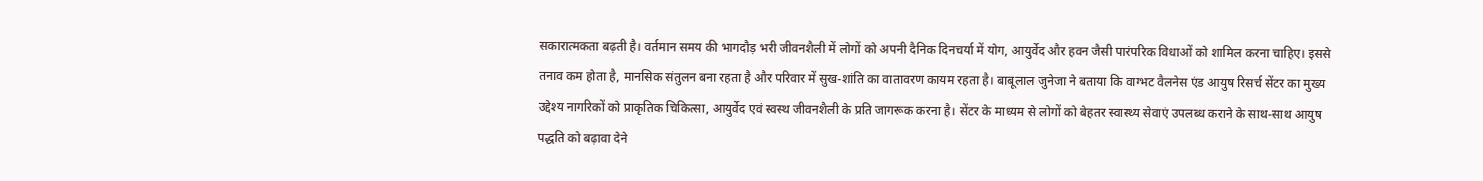सकारात्मकता बढ़ती है। वर्तमान समय की भागदौड़ भरी जीवनशैली में लोगों को अपनी दैनिक दिनचर्या में योग, आयुर्वेद और हवन जैसी पारंपरिक विधाओं को शामिल करना चाहिए। इससे तनाव कम होता है, मानसिक संतुलन बना रहता है और परिवार में सुख-शांति का वातावरण कायम रहता है। बाबूलाल जुनेजा ने बताया कि वाग्भट वैलनेस एंड आयुष रिसर्च सेंटर का मुख्य उद्देश्य नागरिकों को प्राकृतिक चिकित्सा, आयुर्वेद एवं स्वस्थ जीवनशैली के प्रति जागरूक करना है। सेंटर के माध्यम से लोगों को बेहतर स्वास्थ्य सेवाएं उपलब्ध कराने के साथ-साथ आयुष पद्धति को बढ़ावा देने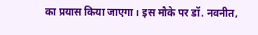का प्रयास किया जाएगा। इस मौके पर डॉ. नवनीत,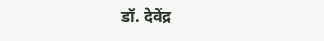डॉ. देवेंद्र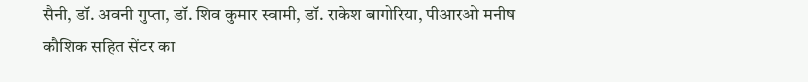सैनी, डॉ. अवनी गुप्ता, डॉ. शिव कुमार स्वामी, डॉ. राकेश बागोरिया, पीआरओ मनीष कौशिक सहित सेंटर का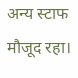अन्य स्टाफ मौजूद रहा।